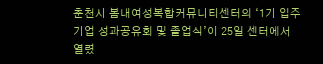춘천시 봄내여성복합커뮤니티센터의 ‘1기 입주기업 성과공유회 및 졸업식’이 25일 센터에서 열렸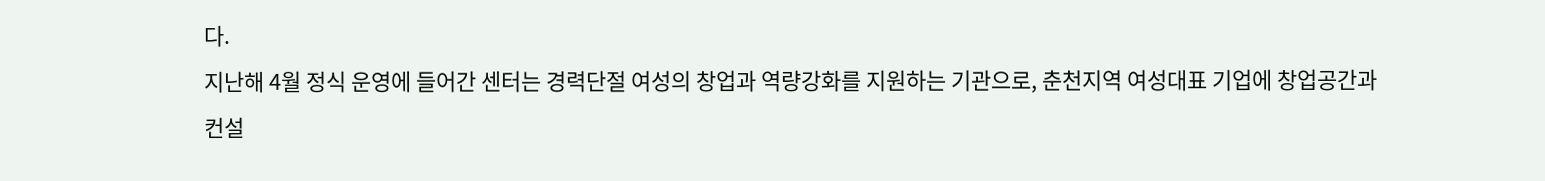다.
지난해 4월 정식 운영에 들어간 센터는 경력단절 여성의 창업과 역량강화를 지원하는 기관으로, 춘천지역 여성대표 기업에 창업공간과 컨설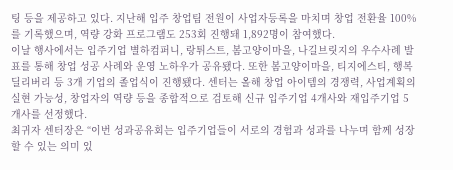팅 등을 제공하고 있다. 지난해 입주 창업팀 전원이 사업자등록을 마치며 창업 전환율 100%를 기록했으며, 역량 강화 프로그램도 253회 진행돼 1,892명이 참여했다.
이날 행사에서는 입주기업 별하컴퍼니, 랑튀스트, 봄고양이마을, 나길브릿지의 우수사례 발표를 통해 창업 성공 사례와 운영 노하우가 공유됐다. 또한 봄고양이마을, 티지에스티, 행복딜리버리 등 3개 기업의 졸업식이 진행됐다. 센터는 올해 창업 아이템의 경쟁력, 사업계획의 실현 가능성, 창업자의 역량 등을 종합적으로 검토해 신규 입주기업 4개사와 재입주기업 5개사를 선정했다.
최귀자 센터장은 “이번 성과공유회는 입주기업들이 서로의 경험과 성과를 나누며 함께 성장할 수 있는 의미 있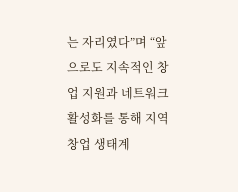는 자리였다”며 “앞으로도 지속적인 창업 지원과 네트워크 활성화를 통해 지역 창업 생태계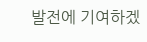발전에 기여하겠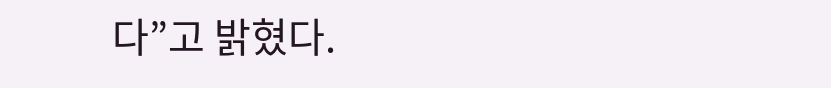다”고 밝혔다.